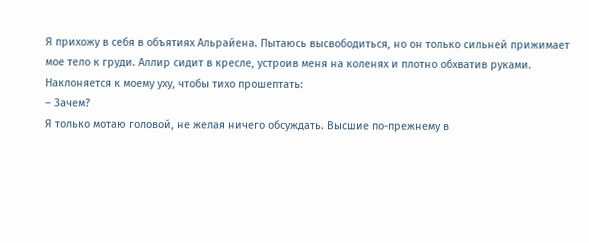Я прихожу в себя в объятиях Альрайена. Пытаюсь высвободиться, но он только сильней прижимает мое тело к груди. Аллир сидит в кресле, устроив меня на коленях и плотно обхватив руками. Наклоняется к моему уху, чтобы тихо прошептать:
– Зачем?
Я только мотаю головой, не желая ничего обсуждать. Высшие по-прежнему в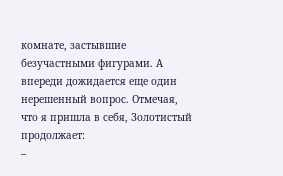комнате, застывшие безучастными фигурами. А впереди дожидается еще один нерешенный вопрос. Отмечая, что я пришла в себя, Золотистый продолжает:
–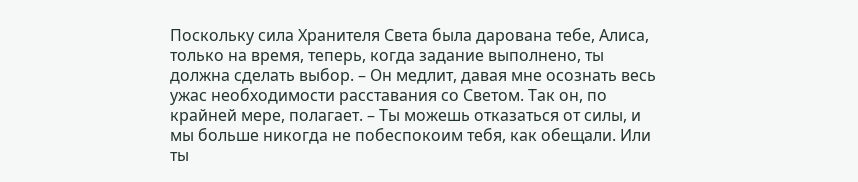Поскольку сила Хранителя Света была дарована тебе, Алиса, только на время, теперь, когда задание выполнено, ты должна сделать выбор. – Он медлит, давая мне осознать весь ужас необходимости расставания со Светом. Так он, по крайней мере, полагает. – Ты можешь отказаться от силы, и мы больше никогда не побеспокоим тебя, как обещали. Или ты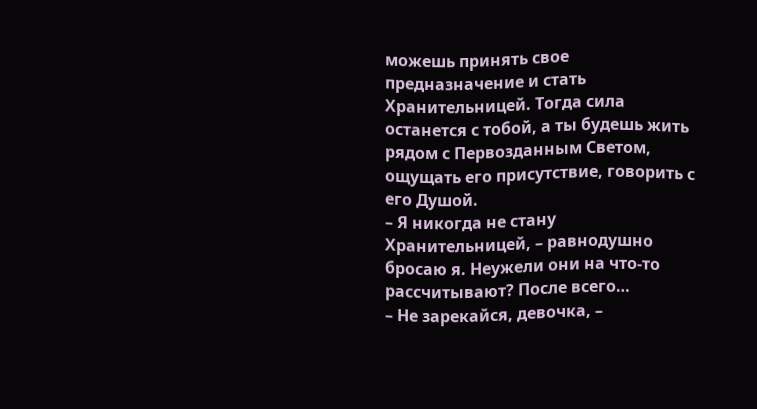можешь принять свое предназначение и стать Хранительницей. Тогда сила останется с тобой, а ты будешь жить рядом с Первозданным Светом, ощущать его присутствие, говорить с его Душой.
– Я никогда не стану Хранительницей, – равнодушно бросаю я. Неужели они на что-то рассчитывают? После всего…
– Не зарекайся, девочка, –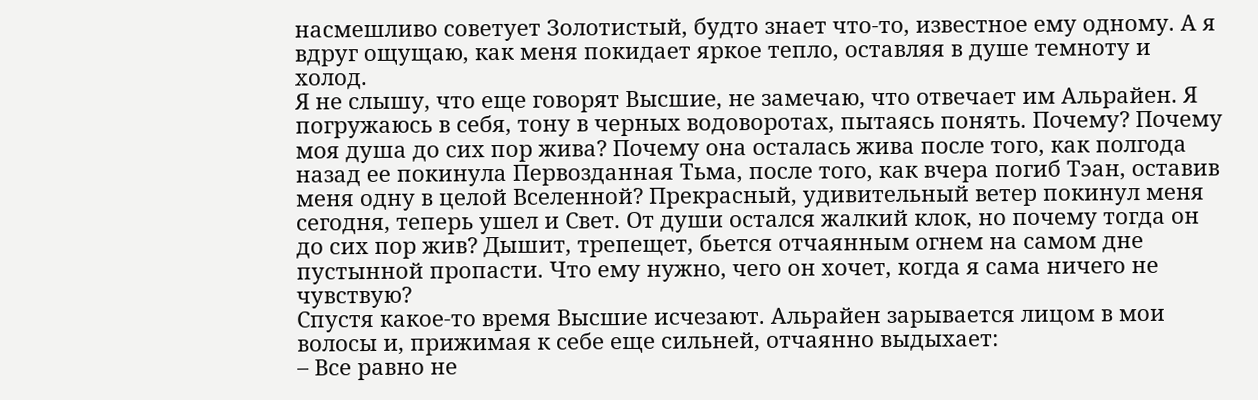насмешливо советует Золотистый, будто знает что-то, известное ему одному. А я вдруг ощущаю, как меня покидает яркое тепло, оставляя в душе темноту и холод.
Я не слышу, что еще говорят Высшие, не замечаю, что отвечает им Альрайен. Я погружаюсь в себя, тону в черных водоворотах, пытаясь понять. Почему? Почему моя душа до сих пор жива? Почему она осталась жива после того, как полгода назад ее покинула Первозданная Тьма, после того, как вчера погиб Тэан, оставив меня одну в целой Вселенной? Прекрасный, удивительный ветер покинул меня сегодня, теперь ушел и Свет. От души остался жалкий клок, но почему тогда он до сих пор жив? Дышит, трепещет, бьется отчаянным огнем на самом дне пустынной пропасти. Что ему нужно, чего он хочет, когда я сама ничего не чувствую?
Спустя какое-то время Высшие исчезают. Альрайен зарывается лицом в мои волосы и, прижимая к себе еще сильней, отчаянно выдыхает:
– Все равно не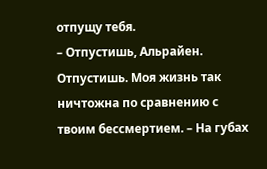отпущу тебя.
– Отпустишь, Альрайен. Отпустишь. Моя жизнь так ничтожна по сравнению с твоим бессмертием. – На губах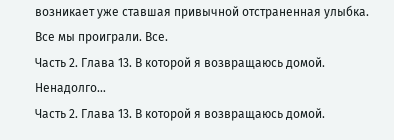возникает уже ставшая привычной отстраненная улыбка.
Все мы проиграли. Все.
Часть 2. Глава 13. В которой я возвращаюсь домой. Ненадолго…
Часть 2. Глава 13. В которой я возвращаюсь домой.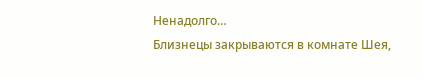Ненадолго…
Близнецы закрываются в комнате Шея,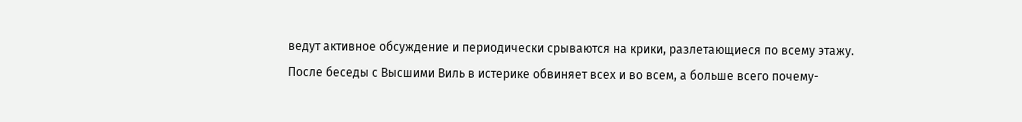ведут активное обсуждение и периодически срываются на крики, разлетающиеся по всему этажу. После беседы с Высшими Виль в истерике обвиняет всех и во всем, а больше всего почему-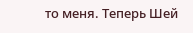то меня. Теперь Шей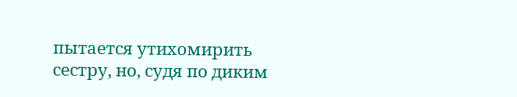пытается утихомирить сестру, но, судя по диким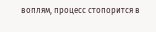воплям, процесс стопорится в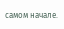самом начале.